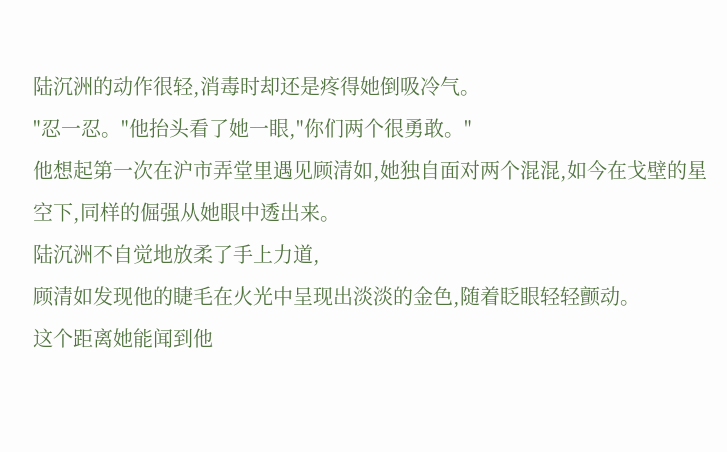陆沉洲的动作很轻,消毒时却还是疼得她倒吸冷气。
"忍一忍。"他抬头看了她一眼,"你们两个很勇敢。"
他想起第一次在沪市弄堂里遇见顾清如,她独自面对两个混混,如今在戈壁的星空下,同样的倔强从她眼中透出来。
陆沉洲不自觉地放柔了手上力道,
顾清如发现他的睫毛在火光中呈现出淡淡的金色,随着眨眼轻轻颤动。
这个距离她能闻到他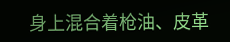身上混合着枪油、皮革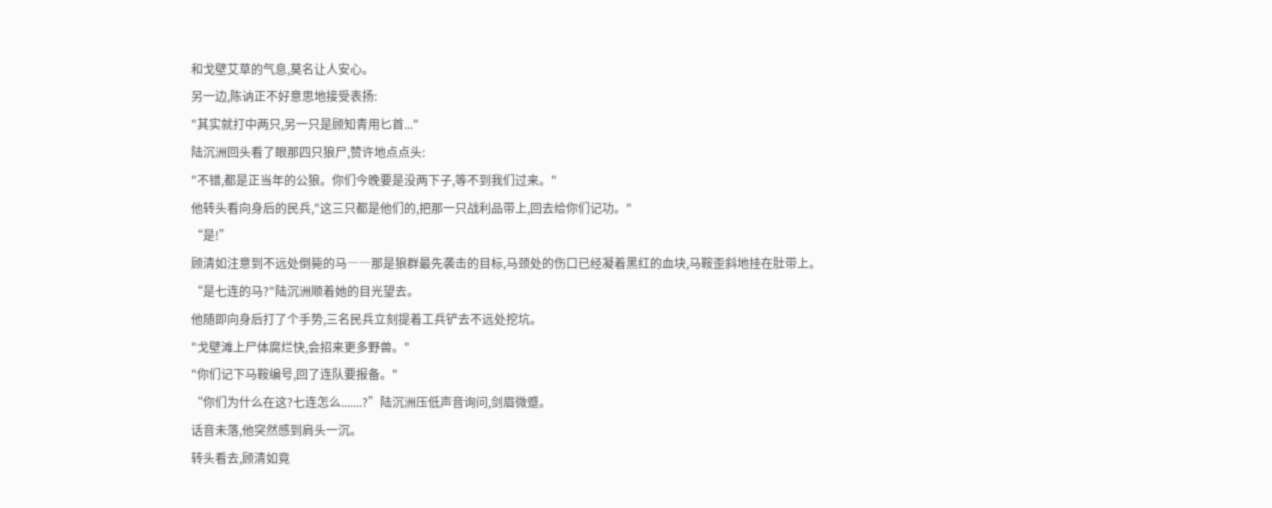和戈壁艾草的气息,莫名让人安心。
另一边,陈讷正不好意思地接受表扬:
"其实就打中两只,另一只是顾知青用匕首..."
陆沉洲回头看了眼那四只狼尸,赞许地点点头:
"不错,都是正当年的公狼。你们今晚要是没两下子,等不到我们过来。"
他转头看向身后的民兵,"这三只都是他们的,把那一只战利品带上,回去给你们记功。"
“是!”
顾清如注意到不远处倒毙的马――那是狼群最先袭击的目标,马颈处的伤口已经凝着黑红的血块,马鞍歪斜地挂在肚带上。
“是七连的马?"陆沉洲顺着她的目光望去。
他随即向身后打了个手势,三名民兵立刻提着工兵铲去不远处挖坑。
"戈壁滩上尸体腐烂快,会招来更多野兽。"
"你们记下马鞍编号,回了连队要报备。"
“你们为什么在这?七连怎么.......?”陆沉洲压低声音询问,剑眉微蹙。
话音未落,他突然感到肩头一沉。
转头看去,顾清如竟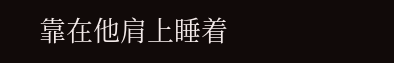靠在他肩上睡着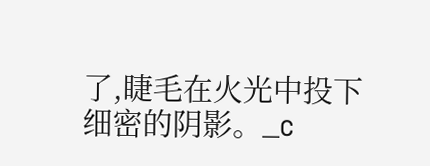了,睫毛在火光中投下细密的阴影。_c